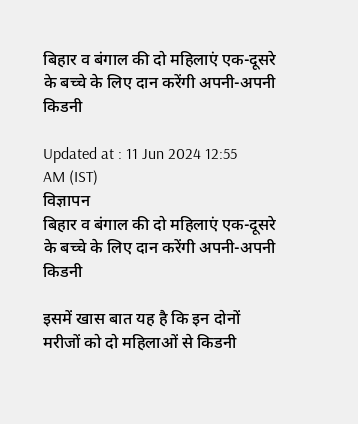बिहार व बंगाल की दो महिलाएं एक-दूसरे के बच्चे के लिए दान करेंगी अपनी-अपनी किडनी

Updated at : 11 Jun 2024 12:55 AM (IST)
विज्ञापन
बिहार व बंगाल की दो महिलाएं एक-दूसरे के बच्चे के लिए दान करेंगी अपनी-अपनी किडनी

इसमें खास बात यह है कि इन दोनों मरीजों को दो महिलाओं से किडनी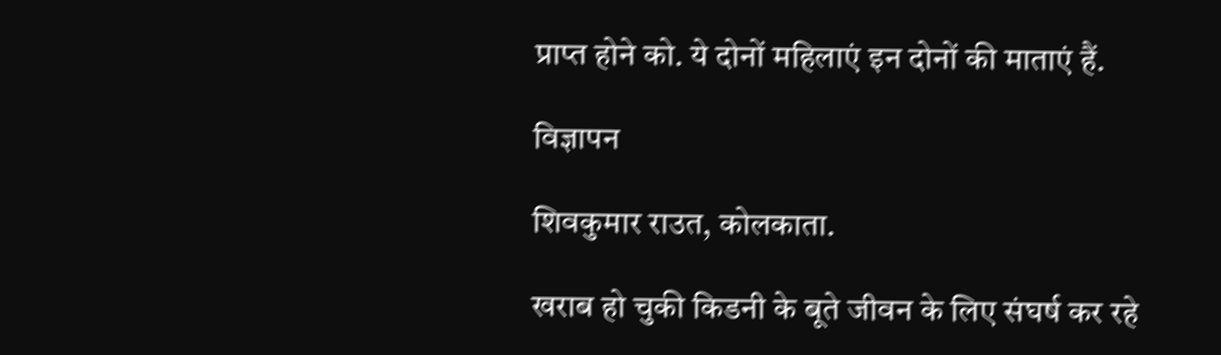प्राप्त होने को. ये दोनों महिलाएं इन दोनों की माताएं हैं.

विज्ञापन

शिवकुमार राउत, कोलकाता.

खराब हो चुकी किडनी के बूते जीवन के लिए संघर्ष कर रहे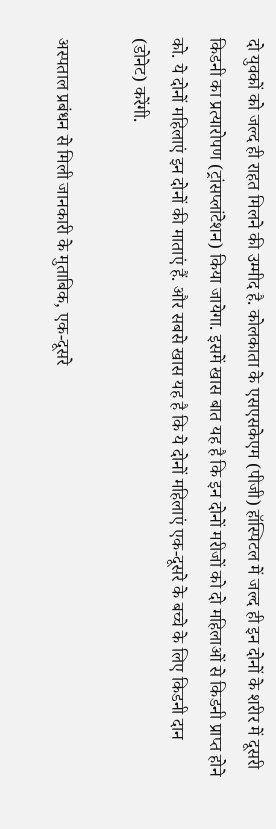दो युवकों को जल्द ही राहत मिलने की उम्मीद है. कोलकाता के एसएसकेएम (पीजी) हॉस्पिटल में जल्द ही इन दोनों के शरीर में दूसरी किडनी का प्रत्यारोपण (ट्रांसप्लांटेशन) किया जायेगा. इसमें खास बात यह है कि इन दोनों मरीजों को दो महिलाओं से किडनी प्राप्त होने को. ये दोनों महिलाएं इन दोनों की माताएं हैं. और सबसे खास यह है कि ये दोनों महिलाएं एक-दूसरे के बच्चे के लिए किडनी दान (डोनेट) करेंगी.

अस्पताल प्रबंधन से मिली जानकारी के मुताबिक, एक-दूसरे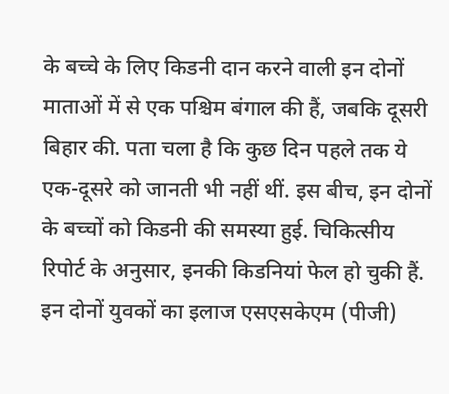के बच्चे के लिए किडनी दान करने वाली इन दोनों माताओं में से एक पश्चिम बंगाल की हैं, जबकि दूसरी बिहार की. पता चला है कि कुछ दिन पहले तक ये एक-दूसरे को जानती भी नहीं थीं. इस बीच, इन दोनों के बच्चों को किडनी की समस्या हुई. चिकित्सीय रिपोर्ट के अनुसार, इनकी किडनियां फेल हो चुकी हैं. इन दोनों युवकों का इलाज एसएसकेएम (पीजी)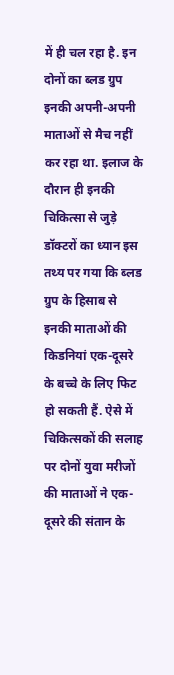में ही चल रहा है. इन दोनों का ब्लड ग्रुप इनकी अपनी-अपनी माताओं से मैच नहीं कर रहा था. इलाज के दौरान ही इनकी चिकित्सा से जुड़े डॉक्टरों का ध्यान इस तथ्य पर गया कि ब्लड ग्रुप के हिसाब से इनकी माताओं की किडनियां एक-दूसरे के बच्चे के लिए फिट हो सकती हैं. ऐसे में चिकित्सकों की सलाह पर दोनों युवा मरीजों की माताओं ने एक-दूसरे की संतान के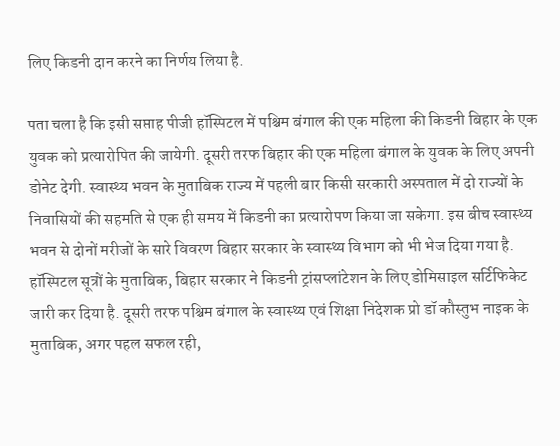लिए किडनी दान करने का निर्णय लिया है.

पता चला है कि इसी सप्ताह पीजी हॉस्पिटल में पश्चिम बंगाल की एक महिला की किडनी बिहार के एक युवक को प्रत्यारोपित की जायेगी. दूसरी तरफ बिहार की एक महिला बंगाल के युवक के लिए अपनी डोनेट देगी. स्वास्थ्य भवन के मुताबिक राज्य में पहली बार किसी सरकारी अस्पताल में दो राज्यों के निवासियों की सहमति से एक ही समय में किडनी का प्रत्यारोपण किया जा सकेगा. इस बीच स्वास्थ्य भवन से दोनों मरीजों के सारे विवरण बिहार सरकार के स्वास्थ्य विभाग को भी भेज दिया गया है. हॉस्पिटल सूत्रों के मुताबिक, बिहार सरकार ने किडनी ट्रांसप्लांटेशन के लिए डोमिसाइल सर्टिफिकेट जारी कर दिया है. दूसरी तरफ पश्चिम बंगाल के स्वास्थ्य एवं शिक्षा निदेशक प्रो डॉ कौस्तुभ नाइक के मुताबिक, अगर पहल सफल रही,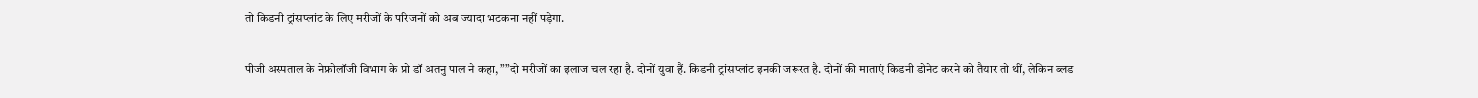तो किडनी ट्रांसप्लांट के लिए मरीजों के परिजनों को अब ज्यादा भटकना नहीं पड़ेगा.

पीजी अस्पताल के नेफ्रोलॉजी विभाग के प्रो डॉ अतनु पाल ने कहा, ””दो मरीजों का इलाज चल रहा है. दोनों युवा हैं. किडनी ट्रांसप्लांट इनकी जरूरत है. दोनों की माताएं किडनी डोनेट करने को तैयार तो थीं, लेकिन ब्लड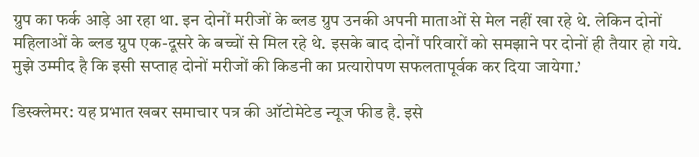ग्रुप का फर्क आड़े आ रहा था. इन दोनों मरीजों के ब्लड ग्रुप उनकी अपनी माताओं से मेल नहीं खा रहे थे. लेकिन दोनों महिलाओं के ब्लड ग्रुप एक-दूसरे के बच्चों से मिल रहे थे. इसके बाद दोनों परिवारों को समझाने पर दोनों ही तैयार हो गये. मुझे उम्मीद है कि इसी सप्ताह दोनों मरीजों की किडनी का प्रत्यारोपण सफलतापूर्वक कर दिया जायेगा.’

डिस्क्लेमर: यह प्रभात खबर समाचार पत्र की ऑटोमेटेड न्यूज फीड है. इसे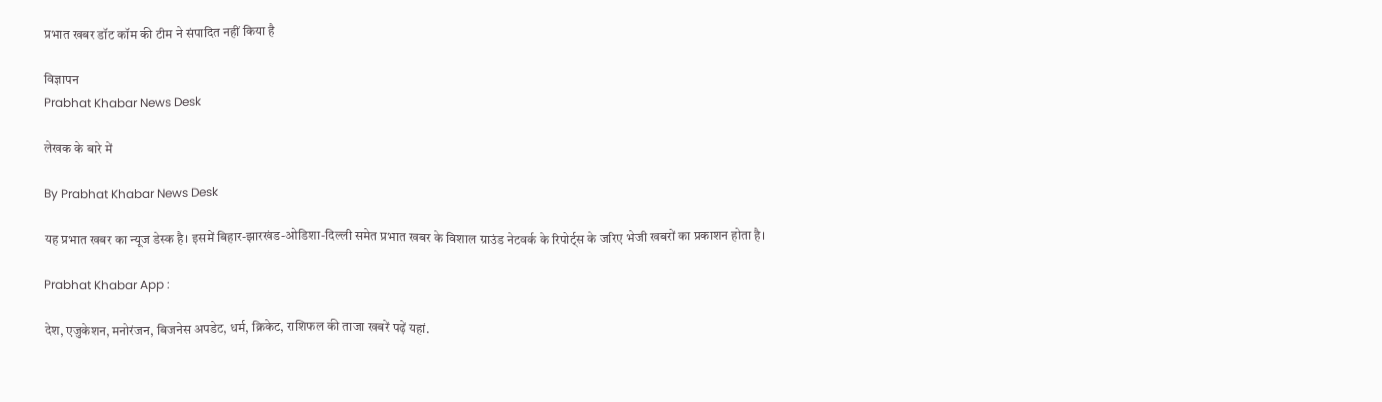प्रभात खबर डॉट कॉम की टीम ने संपादित नहीं किया है

विज्ञापन
Prabhat Khabar News Desk

लेखक के बारे में

By Prabhat Khabar News Desk

यह प्रभात खबर का न्यूज डेस्क है। इसमें बिहार-झारखंड-ओडिशा-दिल्‍ली समेत प्रभात खबर के विशाल ग्राउंड नेटवर्क के रिपोर्ट्स के जरिए भेजी खबरों का प्रकाशन होता है।

Prabhat Khabar App :

देश, एजुकेशन, मनोरंजन, बिजनेस अपडेट, धर्म, क्रिकेट, राशिफल की ताजा खबरें पढ़ें यहां.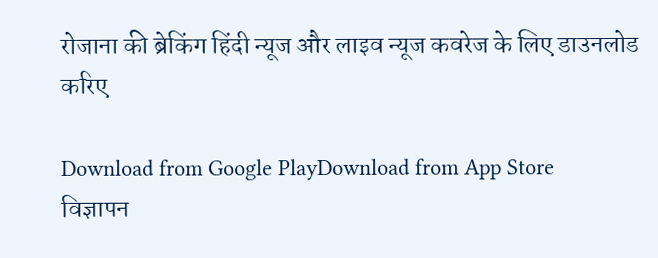रोजाना की ब्रेकिंग हिंदी न्यूज और लाइव न्यूज कवरेज के लिए डाउनलोड करिए

Download from Google PlayDownload from App Store
विज्ञापन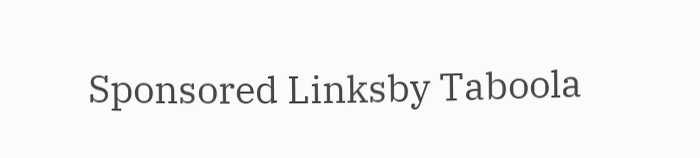Sponsored Linksby Taboola